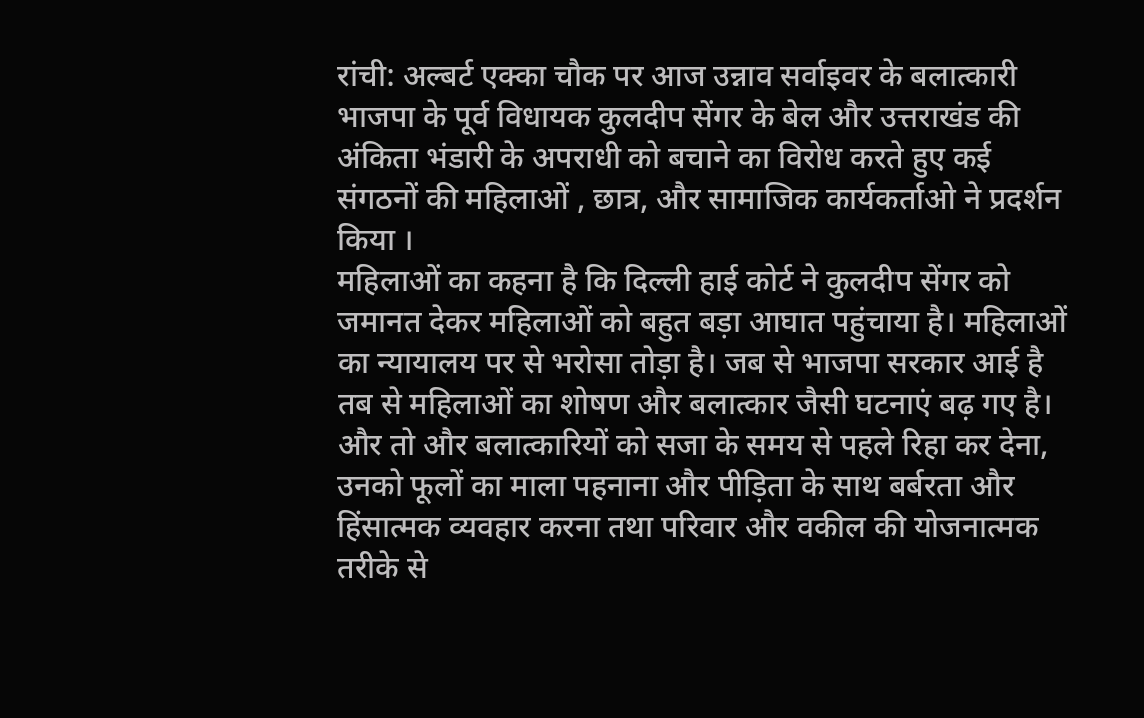रांची: अल्बर्ट एक्का चौक पर आज उन्नाव सर्वाइवर के बलात्कारी भाजपा के पूर्व विधायक कुलदीप सेंगर के बेल और उत्तराखंड की अंकिता भंडारी के अपराधी को बचाने का विरोध करते हुए कई संगठनों की महिलाओं , छात्र, और सामाजिक कार्यकर्ताओ ने प्रदर्शन किया ।
महिलाओं का कहना है कि दिल्ली हाई कोर्ट ने कुलदीप सेंगर को जमानत देकर महिलाओं को बहुत बड़ा आघात पहुंचाया है। महिलाओं का न्यायालय पर से भरोसा तोड़ा है। जब से भाजपा सरकार आई है तब से महिलाओं का शोषण और बलात्कार जैसी घटनाएं बढ़ गए है। और तो और बलात्कारियों को सजा के समय से पहले रिहा कर देना, उनको फूलों का माला पहनाना और पीड़िता के साथ बर्बरता और हिंसात्मक व्यवहार करना तथा परिवार और वकील की योजनात्मक तरीके से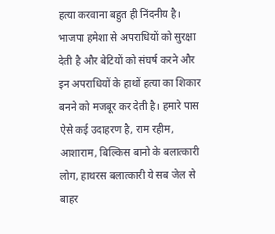हत्या करवाना बहुत ही निंदनीय है।
भाजपा हमेशा से अपराधियों को सुरक्षा देती है और बेटियों को संघर्ष करने और इन अपराधियों के हाथों हत्या का शिकार बनने को मजबूर कर देती है। हमारे पास ऐसे कई उदाहरण है, राम रहीम, आशाराम, बिल्किस बानो के बलात्कारी लोग, हाथरस बलात्कारी ये सब जेल से बाहर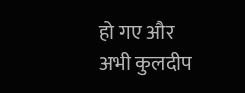हो गए और अभी कुलदीप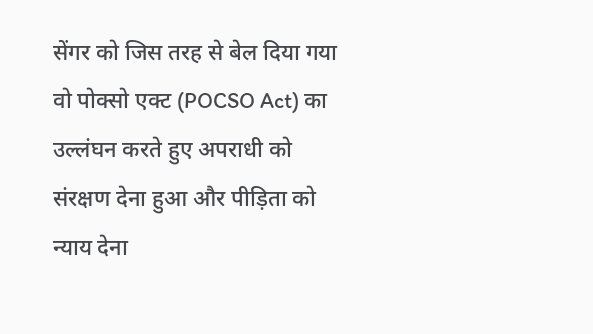सेंगर को जिस तरह से बेल दिया गया वो पोक्सो एक्ट (POCSO Act) का उल्लंघन करते हुए अपराधी को संरक्षण देना हुआ और पीड़िता को न्याय देना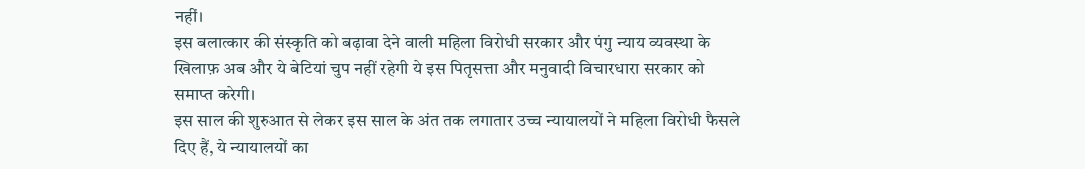नहीं।
इस बलात्कार की संस्कृति को बढ़ावा देने वाली महिला विरोधी सरकार और पंगु न्याय व्यवस्था के खिलाफ़ अब और ये बेटियां चुप नहीं रहेगी ये इस पितृसत्ता और मनुवादी विचारधारा सरकार को समाप्त करेगी।
इस साल की शुरुआत से लेकर इस साल के अंत तक लगातार उच्च न्यायालयों ने महिला विरोधी फैसले दिए हैं, ये न्यायालयों का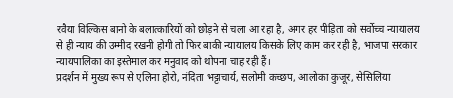रवैया विल्किस बानो के बलात्कारियों को छोड़ने से चला आ रहा है, अगर हर पीड़िता को सर्वोच्च न्यायालय से ही न्याय की उम्मीद रखनी होगी तो फिर बाकी न्यायालय किसके लिए काम कर रही है, भाजपा सरकार न्यायपालिका का इस्तेमाल कर मनुवाद को थोपना चाह रही हैं।
प्रदर्शन में मुख्य रूप से एलिना होरो, नंदिता भट्टाचार्य, सलोमी कच्छप, आलोका कुजूर, सेसिलिया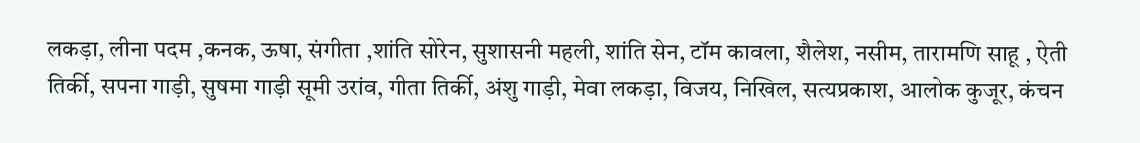लकड़ा, लीना पदम ,कनक, ऊषा, संगीता ,शांति सोरेन, सुशासनी महली, शांति सेन, टॉम कावला, शैलेश, नसीम, तारामणि साहू , ऐती तिर्की, सपना गाड़ी, सुषमा गाड़ी सूमी उरांव, गीता तिर्की, अंशु गाड़ी, मेवा लकड़ा, विजय, निखिल, सत्यप्रकाश, आलोक कुजूर, कंचन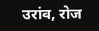उरांव, रोज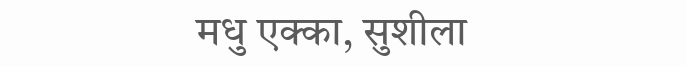मधु एक्का, सुशीला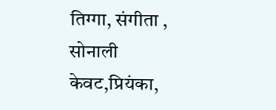तिग्गा, संगीता , सोनाली केवट,प्रियंका,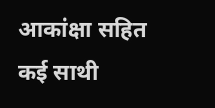आकांक्षा सहित कई साथी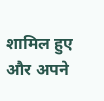शामिल हुए और अपने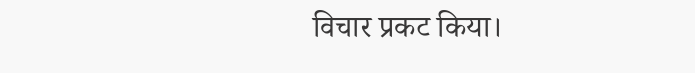विचार प्रकट किया।